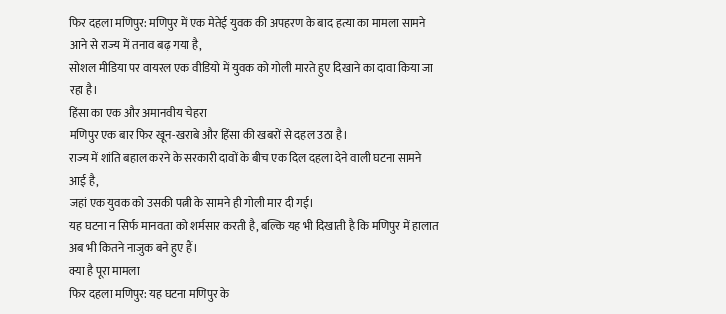फिर दहला मणिपुर: मणिपुर में एक मेतेई युवक की अपहरण के बाद हत्या का मामला सामने आने से राज्य में तनाव बढ़ गया है,
सोशल मीडिया पर वायरल एक वीडियो में युवक को गोली मारते हुए दिखाने का दावा किया जा रहा है।
हिंसा का एक और अमानवीय चेहरा
मणिपुर एक बार फिर खून-खराबे और हिंसा की खबरों से दहल उठा है।
राज्य में शांति बहाल करने के सरकारी दावों के बीच एक दिल दहला देने वाली घटना सामने आई है,
जहां एक युवक को उसकी पत्नी के सामने ही गोली मार दी गई।
यह घटना न सिर्फ मानवता को शर्मसार करती है, बल्कि यह भी दिखाती है कि मणिपुर में हालात अब भी कितने नाजुक बने हुए हैं।
क्या है पूरा मामला
फिर दहला मणिपुर: यह घटना मणिपुर के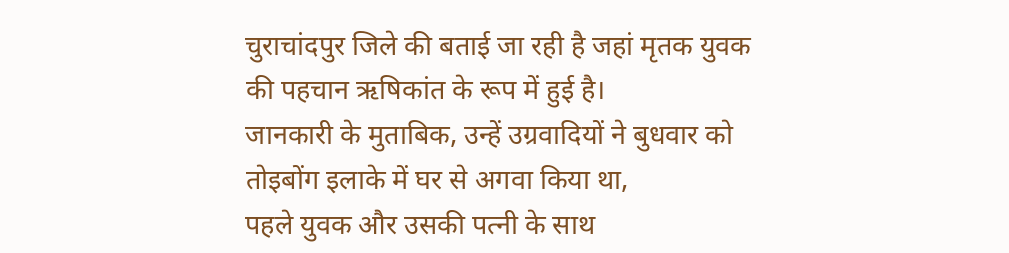चुराचांदपुर जिले की बताई जा रही है जहां मृतक युवक की पहचान ऋषिकांत के रूप में हुई है।
जानकारी के मुताबिक, उन्हें उग्रवादियों ने बुधवार को तोइबोंग इलाके में घर से अगवा किया था,
पहले युवक और उसकी पत्नी के साथ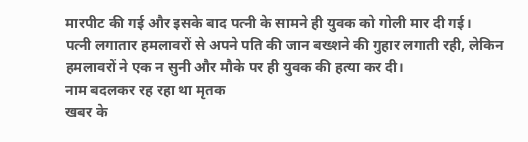मारपीट की गई और इसके बाद पत्नी के सामने ही युवक को गोली मार दी गई।
पत्नी लगातार हमलावरों से अपने पति की जान बख्शने की गुहार लगाती रही, लेकिन हमलावरों ने एक न सुनी और मौके पर ही युवक की हत्या कर दी।
नाम बदलकर रह रहा था मृतक
खबर के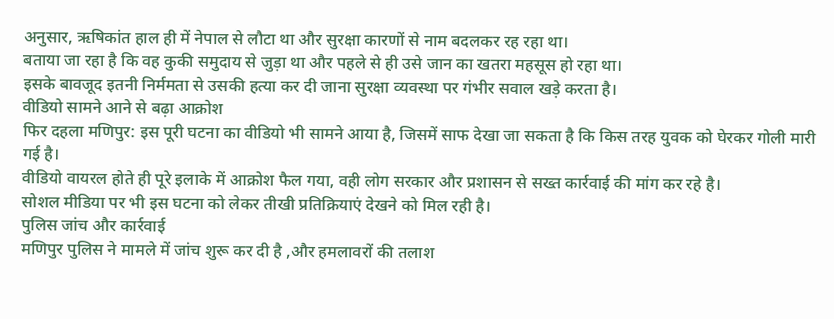अनुसार, ऋषिकांत हाल ही में नेपाल से लौटा था और सुरक्षा कारणों से नाम बदलकर रह रहा था।
बताया जा रहा है कि वह कुकी समुदाय से जुड़ा था और पहले से ही उसे जान का खतरा महसूस हो रहा था।
इसके बावजूद इतनी निर्ममता से उसकी हत्या कर दी जाना सुरक्षा व्यवस्था पर गंभीर सवाल खड़े करता है।
वीडियो सामने आने से बढ़ा आक्रोश
फिर दहला मणिपुर: इस पूरी घटना का वीडियो भी सामने आया है, जिसमें साफ देखा जा सकता है कि किस तरह युवक को घेरकर गोली मारी गई है।
वीडियो वायरल होते ही पूरे इलाके में आक्रोश फैल गया, वही लोग सरकार और प्रशासन से सख्त कार्रवाई की मांग कर रहे है।
सोशल मीडिया पर भी इस घटना को लेकर तीखी प्रतिक्रियाएं देखने को मिल रही है।
पुलिस जांच और कार्रवाई
मणिपुर पुलिस ने मामले में जांच शुरू कर दी है ,और हमलावरों की तलाश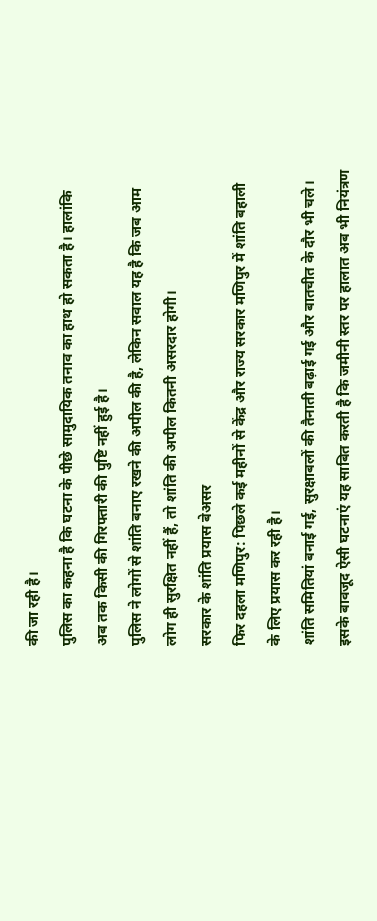की जा रही है।
पुलिस का कहना है कि घटना के पीछे सामुदायिक तनाव का हाथ हो सकता है। हालांकि अब तक किसी की गिरफ्तारी की पुष्टि नहीं हुई है।
पुलिस ने लोगों से शांति बनाए रखने की अपील की है, लेकिन सवाल यह है कि जब आम लोग ही सुरक्षित नहीं हैं, तो शांति की अपील कितनी असरदार होगी।
सरकार के शांति प्रयास बेअसर
फिर दहला मणिपुर: पिछले कई महीनों से केंद्र और राज्य सरकार मणिपुर में शांति बहाली के लिए प्रयास कर रही है।
शांति समितियां बनाई गई, सुरक्षाबलों की तैनाती बढ़ाई गई और बातचीत के दौर भी चले।
इसके बावजूद ऐसी घटनाएं यह साबित करती है कि जमीनी स्तर पर हालात अब भी नियंत्रण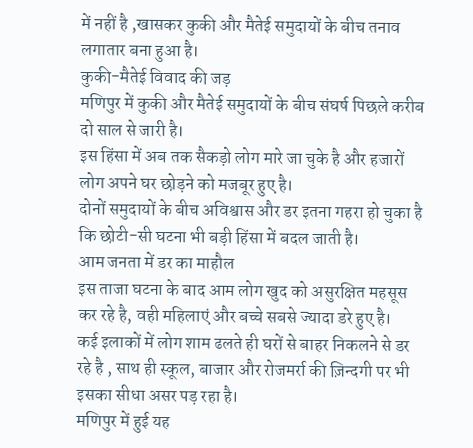में नहीं है ,खासकर कुकी और मैतेई समुदायों के बीच तनाव लगातार बना हुआ है।
कुकी-मैतेई विवाद की जड़
मणिपुर में कुकी और मैतेई समुदायों के बीच संघर्ष पिछले करीब दो साल से जारी है।
इस हिंसा में अब तक सैकड़ो लोग मारे जा चुके है और हजारों लोग अपने घर छोड़ने को मजबूर हुए है।
दोनों समुदायों के बीच अविश्वास और डर इतना गहरा हो चुका है कि छोटी-सी घटना भी बड़ी हिंसा में बदल जाती है।
आम जनता में डर का माहौल
इस ताजा घटना के बाद आम लोग खुद को असुरक्षित महसूस कर रहे है, वही महिलाएं और बच्चे सबसे ज्यादा डरे हुए है।
कई इलाकों में लोग शाम ढलते ही घरों से बाहर निकलने से डर रहे है , साथ ही स्कूल, बाजार और रोजमर्रा की ज़िन्दगी पर भी इसका सीधा असर पड़ रहा है।
मणिपुर में हुई यह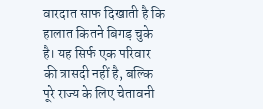वारदात साफ दिखाती है कि हालात कितने बिगड़ चुके है। यह सिर्फ एक परिवार की त्रासदी नहीं है, बल्कि पूरे राज्य के लिए चेतावनी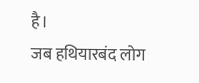है।
जब हथियारबंद लोग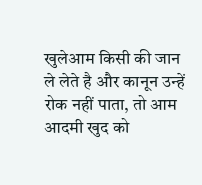खुलेआम किसी की जान ले लेते है और कानून उन्हें रोक नहीं पाता, तो आम आदमी खुद को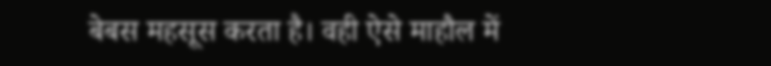बेबस महसूस करता है। वही ऐसे माहौल में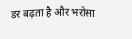डर बढ़ता है और भरोसा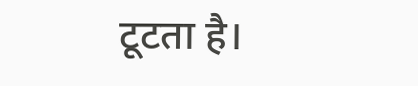टूटता है।